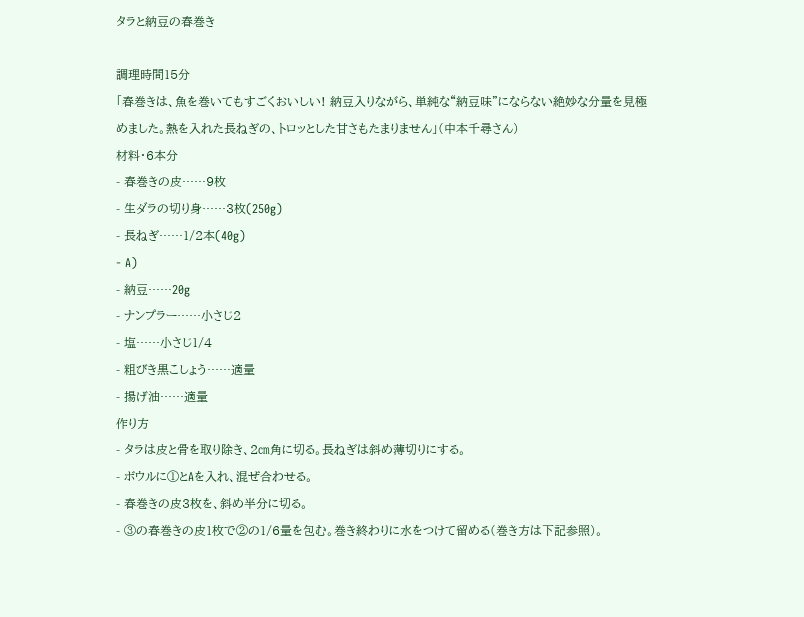タラと納豆の春巻き

調理時間15分
「春巻きは、魚を巻いてもすごくおいしい! 納豆入りながら、単純な“納豆味”にならない絶妙な分量を見極めました。熱を入れた長ねぎの、トロッとした甘さもたまりません」(中本千尋さん)
材料・6本分
- 春巻きの皮……9枚
- 生ダラの切り身……3枚(250g)
- 長ねぎ……1/2本(40g)
- A)
- 納豆……20g
- ナンプラー……小さじ2
- 塩……小さじ1/4
- 粗びき黒こしょう……適量
- 揚げ油……適量
作り方
- タラは皮と骨を取り除き、2㎝角に切る。長ねぎは斜め薄切りにする。
- ボウルに①とAを入れ、混ぜ合わせる。
- 春巻きの皮3枚を、斜め半分に切る。
- ③の春巻きの皮1枚で②の1/6量を包む。巻き終わりに水をつけて留める(巻き方は下記参照)。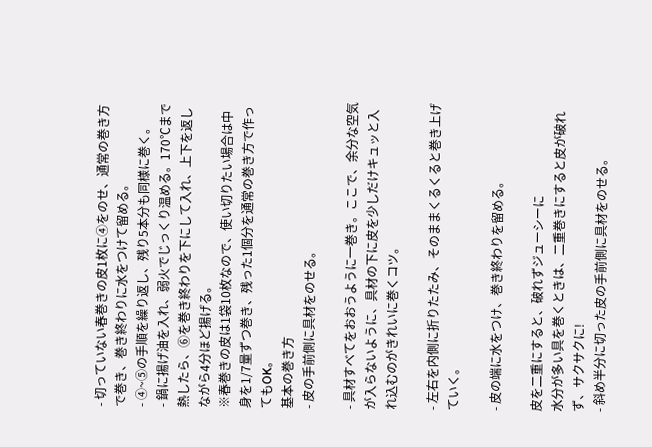- 切っていない春巻きの皮1枚に④をのせ、通常の巻き方で巻き、巻き終わりに水をつけて留める。
- ④~⑤の手順を繰り返し、残り5本分も同様に巻く。
- 鍋に揚げ油を入れ、弱火でじっくり温める。170℃まで熱したら、⑥を巻き終わりを下にして入れ、上下を返しながら4分ほど揚げる。
※春巻きの皮は1袋10枚なので、使い切りたい場合は中身を1/7量ずつ巻き、残った1個分を通常の巻き方で作ってもOK。
基本の巻き方
- 皮の手前側に具材をのせる。

- 具材すべてをおおうように一巻き。ここで、余分な空気が入らないように、具材の下に皮を少しだけキュッと入れ込むのがきれいに巻くコツ。

- 左右を内側に折りたたみ、そのままくるくると巻き上げていく。

- 皮の端に水をつけ、巻き終わりを留める。

皮を二重にすると、破れずジューシーに
水分が多い具を巻くときは、二重巻きにすると皮が破れず、サクサクに!
- 斜め半分に切った皮の手前側に具材をのせる。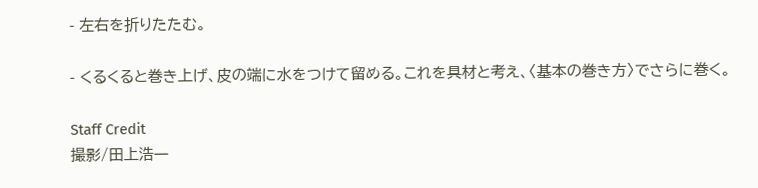- 左右を折りたたむ。

- くるくると巻き上げ、皮の端に水をつけて留める。これを具材と考え、〈基本の巻き方〉でさらに巻く。

Staff Credit
撮影/田上浩一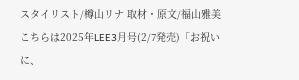スタイリスト/樽山リナ 取材・原文/福山雅美
こちらは2025年LEE3月号(2/7発売)「お祝いに、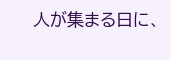人が集まる日に、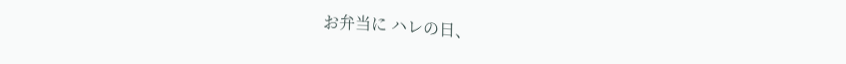お弁当に ハレの日、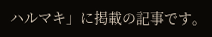ハルマキ」に掲載の記事です。